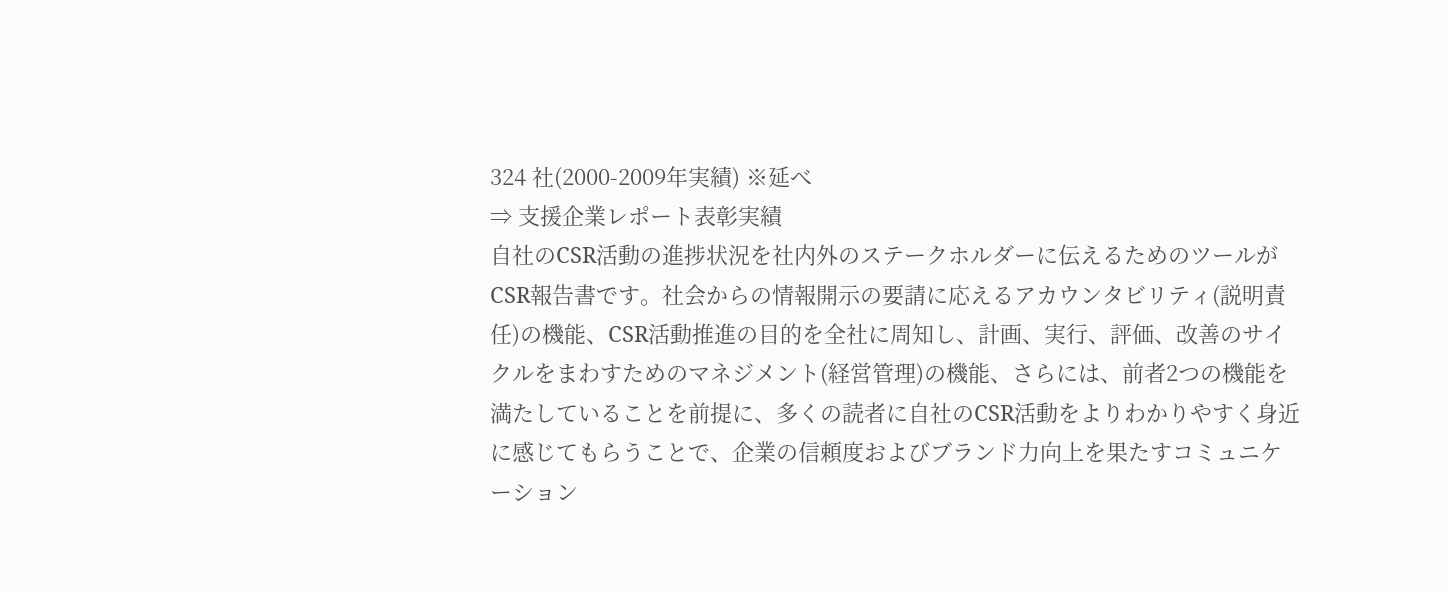324 社(2000-2009年実績) ※延べ
⇒ 支援企業レポート表彰実績
自社のCSR活動の進捗状況を社内外のステークホルダーに伝えるためのツールがCSR報告書です。社会からの情報開示の要請に応えるアカウンタビリティ(説明責任)の機能、CSR活動推進の目的を全社に周知し、計画、実行、評価、改善のサイクルをまわすためのマネジメント(経営管理)の機能、さらには、前者2つの機能を満たしていることを前提に、多くの読者に自社のCSR活動をよりわかりやすく身近に感じてもらうことで、企業の信頼度およびブランド力向上を果たすコミュニケーション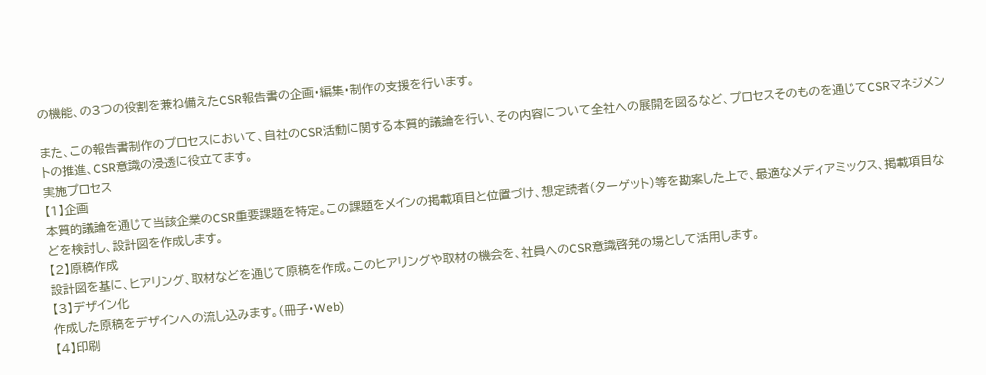の機能、の3つの役割を兼ね備えたCSR報告書の企画・編集・制作の支援を行います。

また、この報告書制作のプロセスにおいて、自社のCSR活動に関する本質的議論を行い、その内容について全社への展開を図るなど、プロセスそのものを通じてCSRマネジメントの推進、CSR意識の浸透に役立てます。
実施プロセス
【1】企画
本質的議論を通じて当該企業のCSR重要課題を特定。この課題をメインの掲載項目と位置づけ、想定読者(ターゲット)等を勘案した上で、最適なメディアミックス、掲載項目などを検討し、設計図を作成します。
【2】原稿作成
設計図を基に、ヒアリング、取材などを通じて原稿を作成。このヒアリングや取材の機会を、社員へのCSR意識啓発の場として活用します。
【3】デザイン化
作成した原稿をデザインへの流し込みます。(冊子・Web)
【4】印刷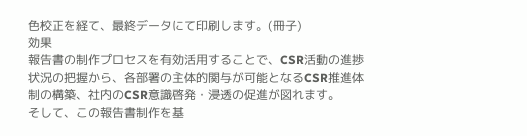色校正を経て、最終データにて印刷します。(冊子)
効果
報告書の制作プロセスを有効活用することで、CSR活動の進捗状況の把握から、各部署の主体的関与が可能となるCSR推進体制の構築、社内のCSR意識啓発・浸透の促進が図れます。
そして、この報告書制作を基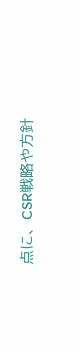点に、CSR戦略や方針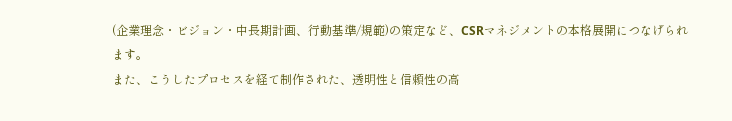(企業理念・ビジョン・中長期計画、行動基準/規範)の策定など、CSRマネジメントの本格展開につなげられます。
また、こうしたプロセスを経て制作された、透明性と信頼性の高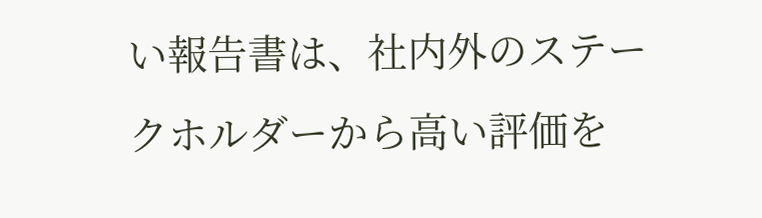い報告書は、社内外のステークホルダーから高い評価を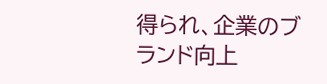得られ、企業のブランド向上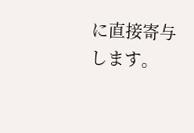に直接寄与します。